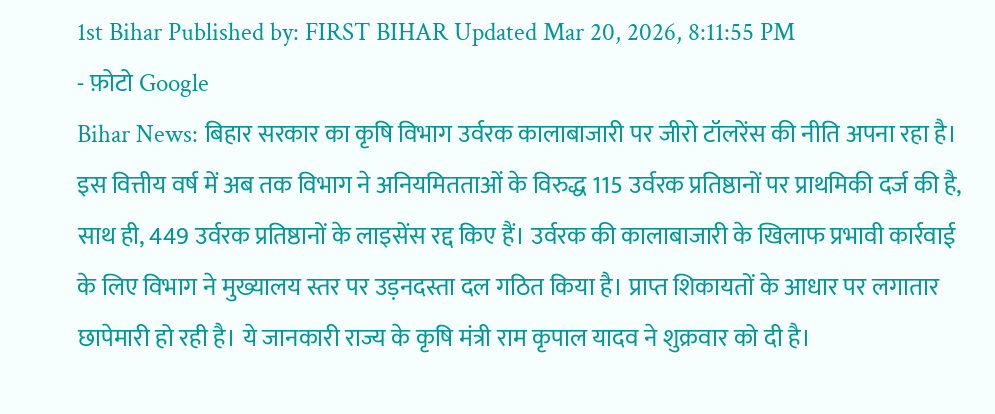1st Bihar Published by: FIRST BIHAR Updated Mar 20, 2026, 8:11:55 PM
- फ़ोटो Google
Bihar News: बिहार सरकार का कृषि विभाग उर्वरक कालाबाजारी पर जीरो टॉलरेंस की नीति अपना रहा है। इस वित्तीय वर्ष में अब तक विभाग ने अनियमितताओं के विरुद्ध 115 उर्वरक प्रतिष्ठानों पर प्राथमिकी दर्ज की है, साथ ही, 449 उर्वरक प्रतिष्ठानों के लाइसेंस रद्द किए हैं। उर्वरक की कालाबाजारी के खिलाफ प्रभावी कार्रवाई के लिए विभाग ने मुख्यालय स्तर पर उड़नदस्ता दल गठित किया है। प्राप्त शिकायतों के आधार पर लगातार छापेमारी हो रही है। ये जानकारी राज्य के कृषि मंत्री राम कृपाल यादव ने शुक्रवार को दी है।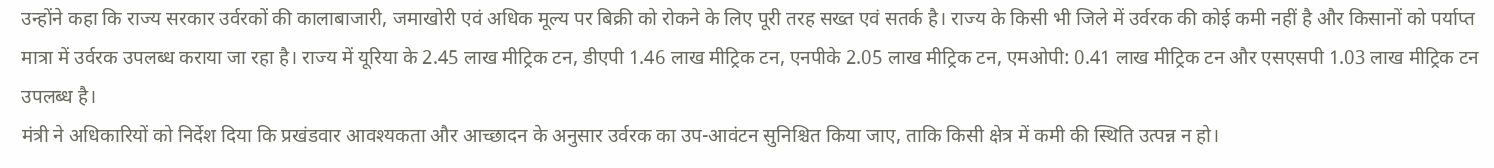उन्होंने कहा कि राज्य सरकार उर्वरकों की कालाबाजारी, जमाखोरी एवं अधिक मूल्य पर बिक्री को रोकने के लिए पूरी तरह सख्त एवं सतर्क है। राज्य के किसी भी जिले में उर्वरक की कोई कमी नहीं है और किसानों को पर्याप्त मात्रा में उर्वरक उपलब्ध कराया जा रहा है। राज्य में यूरिया के 2.45 लाख मीट्रिक टन, डीएपी 1.46 लाख मीट्रिक टन, एनपीके 2.05 लाख मीट्रिक टन, एमओपी: 0.41 लाख मीट्रिक टन और एसएसपी 1.03 लाख मीट्रिक टन उपलब्ध है।
मंत्री ने अधिकारियों को निर्देश दिया कि प्रखंडवार आवश्यकता और आच्छादन के अनुसार उर्वरक का उप-आवंटन सुनिश्चित किया जाए, ताकि किसी क्षेत्र में कमी की स्थिति उत्पन्न न हो।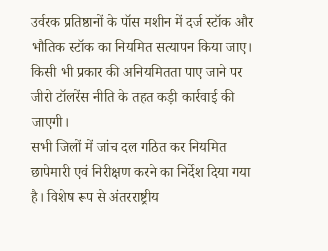उर्वरक प्रतिष्ठानों के पॉस मशीन में दर्ज स्टॉक और भौतिक स्टॉक का नियमित सत्यापन किया जाए। किसी भी प्रकार की अनियमितता पाए जाने पर जीरो टॉलरेंस नीति के तहत कड़ी कार्रवाई की जाएगी।
सभी जिलों में जांच दल गठित कर नियमित छापेमारी एवं निरीक्षण करने का निर्देश दिया गया है। विशेष रूप से अंतरराष्ट्रीय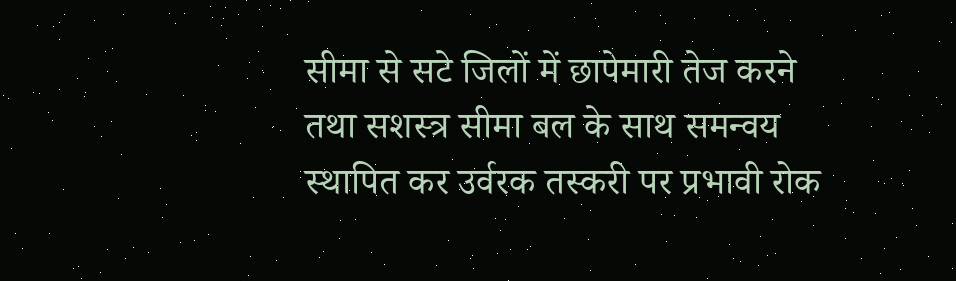सीमा से सटे जिलों में छापेमारी तेज करने तथा सशस्त्र सीमा बल के साथ समन्वय स्थापित कर उर्वरक तस्करी पर प्रभावी रोक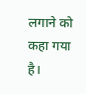लगाने को कहा गया है।